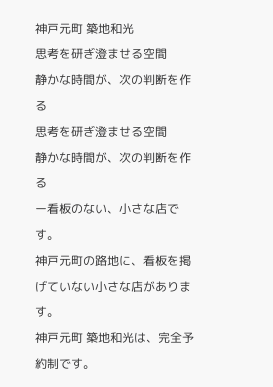神戸元町 築地和光
思考を研ぎ澄ませる空間
静かな時間が、次の判断を作る
思考を研ぎ澄ませる空間
静かな時間が、次の判断を作る
ー看板のない、小さな店です。
神戸元町の路地に、看板を掲げていない小さな店があります。
神戸元町 築地和光は、完全予約制です。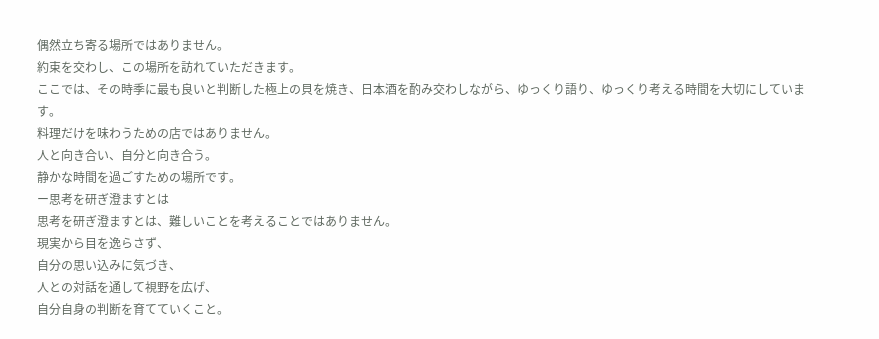偶然立ち寄る場所ではありません。
約束を交わし、この場所を訪れていただきます。
ここでは、その時季に最も良いと判断した極上の貝を焼き、日本酒を酌み交わしながら、ゆっくり語り、ゆっくり考える時間を大切にしています。
料理だけを味わうための店ではありません。
人と向き合い、自分と向き合う。
静かな時間を過ごすための場所です。
ー思考を研ぎ澄ますとは
思考を研ぎ澄ますとは、難しいことを考えることではありません。
現実から目を逸らさず、
自分の思い込みに気づき、
人との対話を通して視野を広げ、
自分自身の判断を育てていくこと。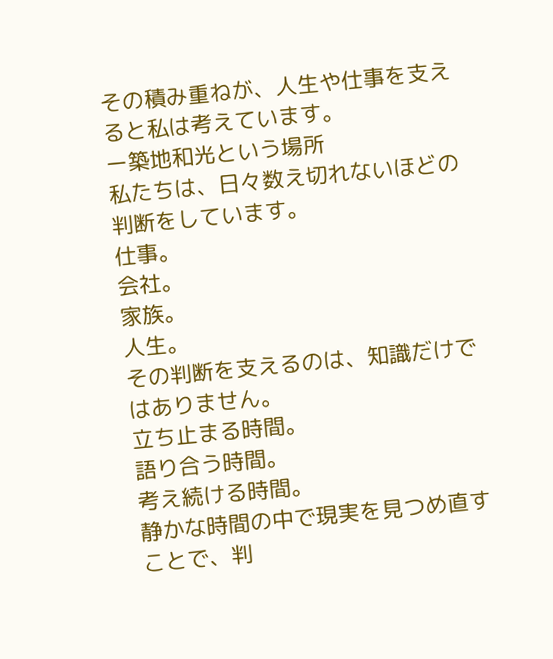その積み重ねが、人生や仕事を支えると私は考えています。
ー築地和光という場所
私たちは、日々数え切れないほどの判断をしています。
仕事。
会社。
家族。
人生。
その判断を支えるのは、知識だけではありません。
立ち止まる時間。
語り合う時間。
考え続ける時間。
静かな時間の中で現実を見つめ直すことで、判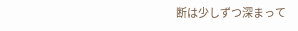断は少しずつ深まって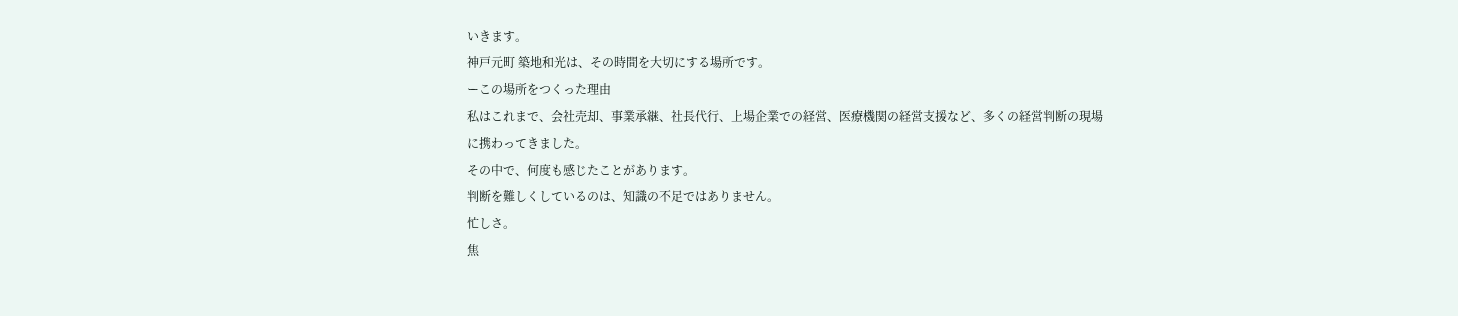いきます。
神戸元町 築地和光は、その時間を大切にする場所です。
ーこの場所をつくった理由
私はこれまで、会社売却、事業承継、社長代行、上場企業での経営、医療機関の経営支援など、多くの経営判断の現場に携わってきました。
その中で、何度も感じたことがあります。
判断を難しくしているのは、知識の不足ではありません。
忙しさ。
焦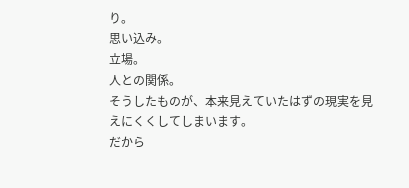り。
思い込み。
立場。
人との関係。
そうしたものが、本来見えていたはずの現実を見えにくくしてしまいます。
だから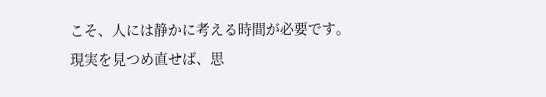こそ、人には静かに考える時間が必要です。
現実を見つめ直せば、思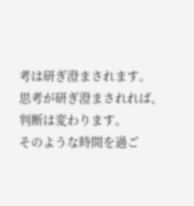考は研ぎ澄まされます。
思考が研ぎ澄まされれば、判断は変わります。
そのような時間を過ご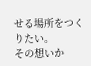せる場所をつくりたい。
その想いか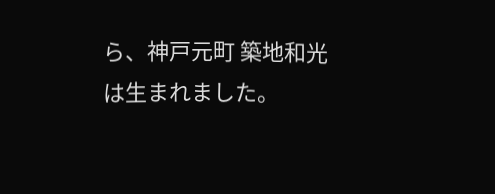ら、神戸元町 築地和光は生まれました。